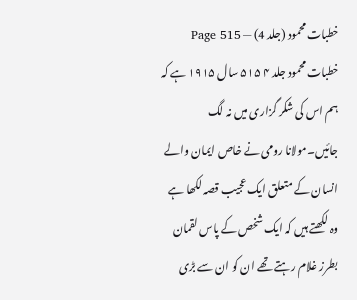خطبات محمود (جلد 4) — Page 515
خطبات محمود جلد ۴ ۵۱۵ سال ۱۹۱۵ ہے کہ ہم اس کی شکر گزاری میں نہ لگ جائیں۔مولانا رومی نے خاص ایمان والے انسان کے متعلق ایک عجیب قصہ لکھا ہے وہ لکھتے ہیں کہ ایک شخص کے پاس لقمان بطرز غلام رہتے تھے ان کو ان سے بڑی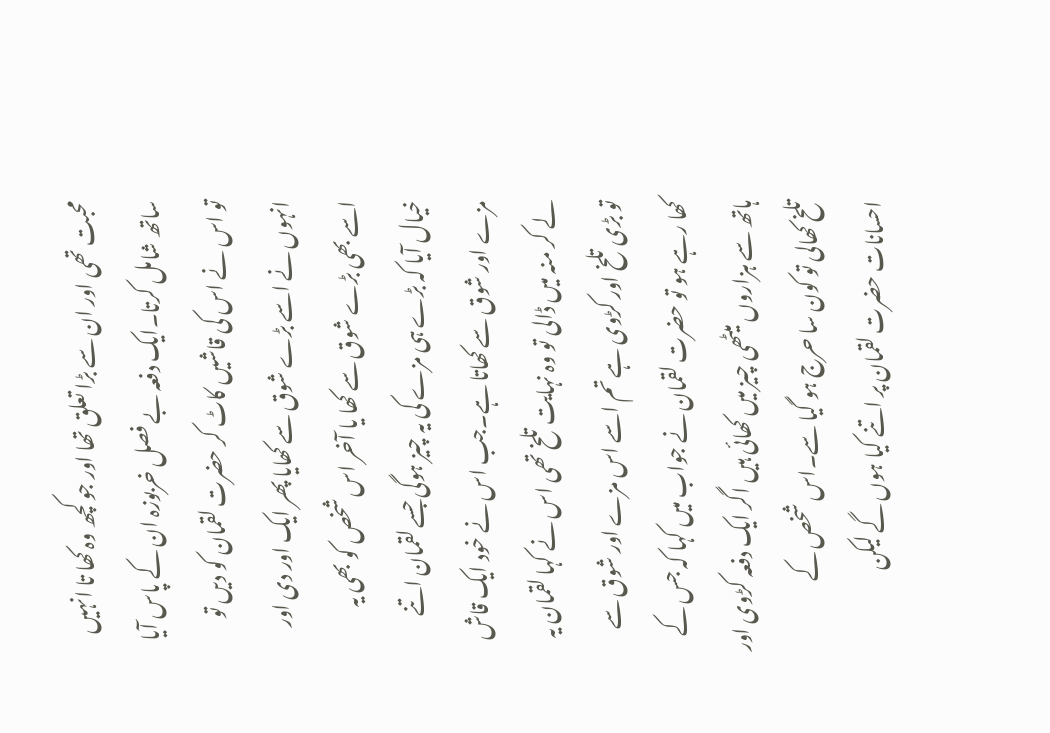محبت تھی اور ان سے بڑا تعلق تھا اور جو کچھ وہ کھا تا انہیں ساتھ شامل کرتا۔ایک دفعہ بے فصل خربوزہ ان کے پاس آیا تو اس نے اس کی قاشیں کاٹ کر حضرت لقمان کو دیں تو انہوں نے اسے بڑے شوق سے کھایا پھر ایک اور دی اور اسے بھی بڑے شوق سے کھا یا آخر اس شخص کو بھی یہ خیال آیا کہ بڑے ہی مزے کی یہ چیز ہوگی جسے لقمان اتنے مزے اور شوق سے کھاتا ہے۔جب اس نے خود ایک قاش لے کر منہ میں ڈالی تو وہ نہایت تلخ تھی اس نے کہا لقمان یہ تو بڑی تلخ اور کڑوی ہے تم اسے اس مزے اور شوق سے کھا رہے ہو تو حضرت لقمان نے جواب میں کہا کہ جس کے ہاتھ سے ہزاروں میٹھی چیز میں کھائی ہیں اگر ایک دفعہ کڑوی اور تلخ کھالی تو کون سا حرج ہو گیا سے۔اس شخص کے احسانات حضرت لقمان پر اتنے کیا ہوں گے لیکن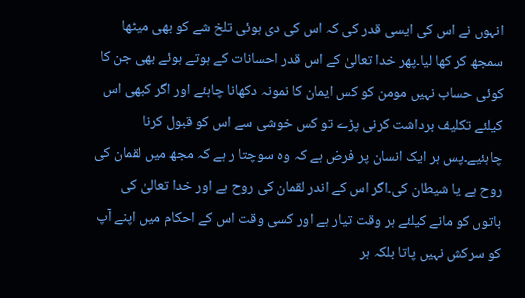انہوں نے اس کی ایسی قدر کی کہ اس کی دی ہوئی تلخ شے کو بھی میٹھا سمجھ کر کھا لیا۔پھر خدا تعالیٰ کے اس قدر احسانات کے ہوتے ہوئے بھی جن کا کوئی حساب نہیں مومن کو کس ایمان کا نمونہ دکھانا چاہئے اور اگر کبھی اس کیلئے تکلیف برداشت کرنی پڑے تو کس خوشی سے اس کو قبول کرنا چاہئیے۔پس ہر ایک انسان پر فرض ہے کہ وہ سوچتا ر ہے کہ مجھ میں لقمان کی روح ہے یا شیطان کی۔اگر اس کے اندر لقمان کی روح ہے اور خدا تعالیٰ کی باتوں کو مانے کیلئے ہر وقت تیار ہے اور کسی وقت اس کے احکام میں اپنے آپ کو سرکش نہیں پاتا بلکہ ہر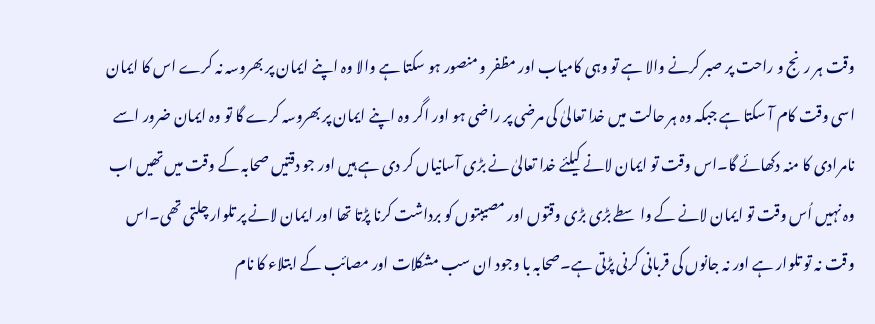وقت ہر رنج و راحت پر صبر کرنے والا ہے تو وہی کامیاب اور مظفر و منصور ہو سکتا ہے والا وہ اپنے ایمان پر بھروسہ نہ کرے اس کا ایمان اسی وقت کام آ سکتا ہے جبکہ وہ ہر حالت میں خدا تعالیٰ کی مرضی پر راضی ہو اور اگر وہ اپنے ایمان پر بھروسہ کرے گا تو وہ ایمان ضرور اسے نامرادی کا منہ دکھائے گا۔اس وقت تو ایمان لانے کیلئے خدا تعالیٰ نے بڑی آسانیاں کر دی ہے ہیں اور جو دقتیں صحابہ کے وقت میں تھیں اب وہ نہیں اُس وقت تو ایمان لانے کے واسطے بڑی بڑی وقتوں اور مصیبتوں کو برداشت کرنا پڑتا تھا اور ایمان لانے پر تلوار چلتی تھی۔اس وقت نہ تو تلوار ہے اور نہ جانوں کی قربانی کرنی پڑتی ہے۔صحابہ با وجود ان سب مشکلات اور مصائب کے ابتلاء کا نام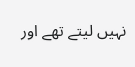نہیں لیتے تھے اور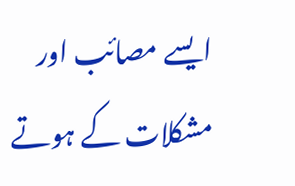ایسے مصائب اور مشکلات کے ہوتے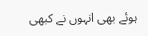ہوئے بھی انہوں نے کبھی